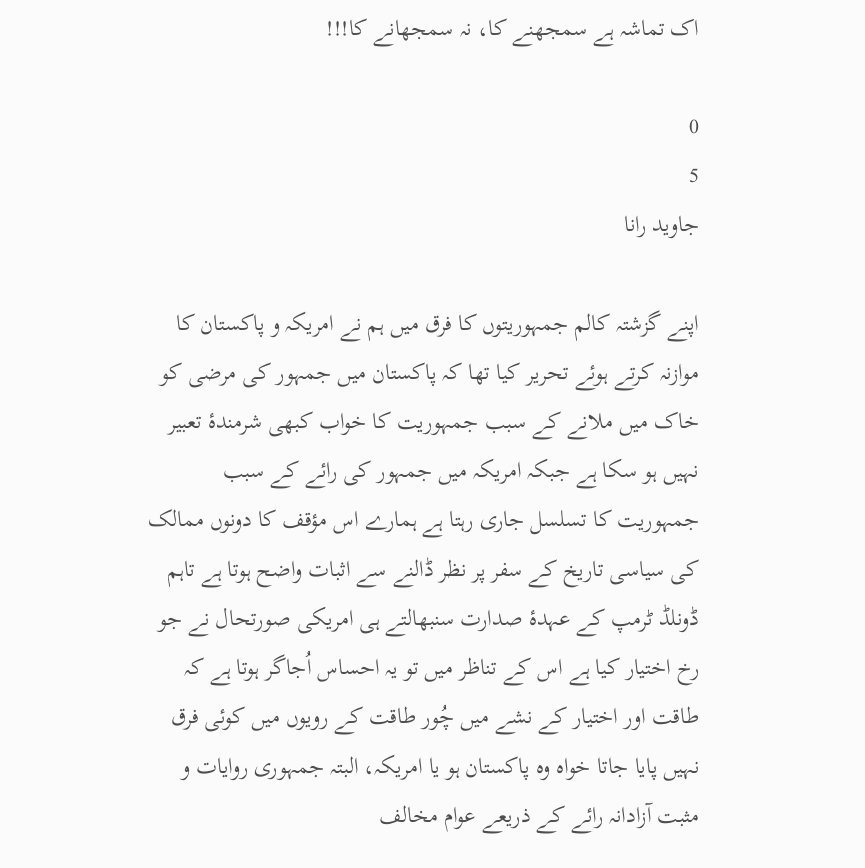اک تماشہ ہے سمجھنے کا، نہ سمجھانے کا!!!

0
5
جاوید رانا

اپنے گزشتہ کالم جمہوریتوں کا فرق میں ہم نے امریکہ و پاکستان کا موازنہ کرتے ہوئے تحریر کیا تھا کہ پاکستان میں جمہور کی مرضی کو خاک میں ملانے کے سبب جمہوریت کا خواب کبھی شرمندۂ تعبیر نہیں ہو سکا ہے جبکہ امریکہ میں جمہور کی رائے کے سبب جمہوریت کا تسلسل جاری رہتا ہے ہمارے اس مؤقف کا دونوں ممالک کی سیاسی تاریخ کے سفر پر نظر ڈالنے سے اثبات واضح ہوتا ہے تاہم ڈونلڈ ٹرمپ کے عہدۂ صدارت سنبھالتے ہی امریکی صورتحال نے جو رخ اختیار کیا ہے اس کے تناظر میں تو یہ احساس اُجاگر ہوتا ہے کہ طاقت اور اختیار کے نشے میں چُور طاقت کے رویوں میں کوئی فرق نہیں پایا جاتا خواہ وہ پاکستان ہو یا امریکہ، البتہ جمہوری روایات و مثبت آزادانہ رائے کے ذریعے عوام مخالف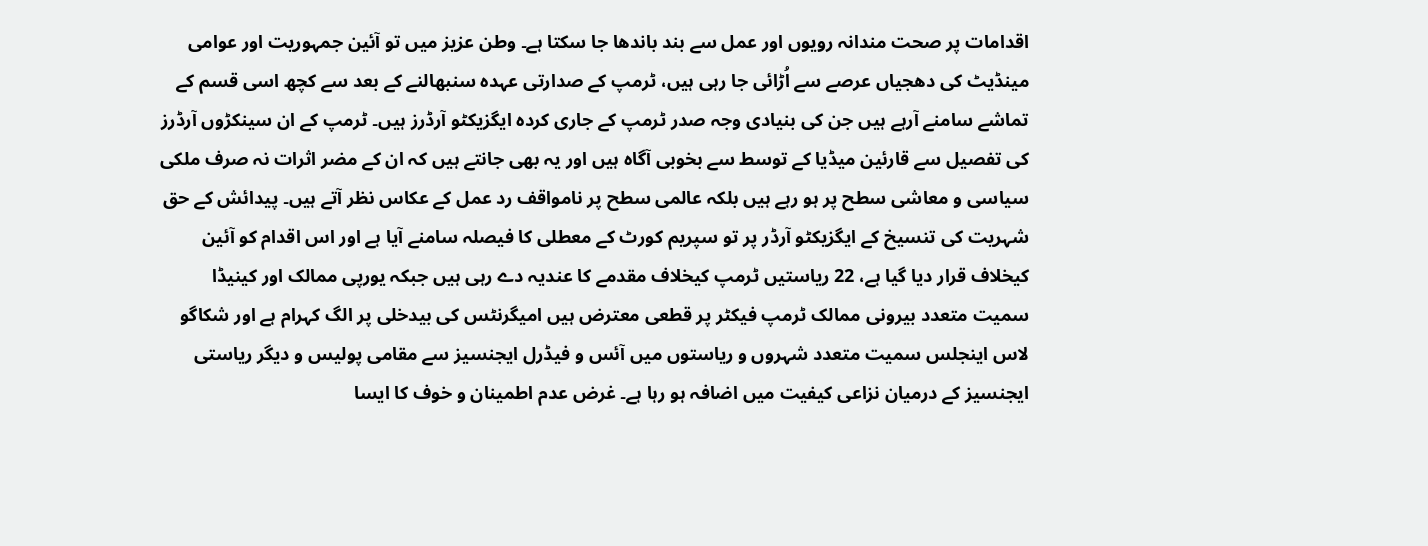اقدامات پر صحت مندانہ رویوں اور عمل سے بند باندھا جا سکتا ہے۔ وطن عزیز میں تو آئین جمہوریت اور عوامی مینڈیٹ کی دھجیاں عرصے سے اُڑائی جا رہی ہیں، ٹرمپ کے صدارتی عہدہ سنبھالنے کے بعد سے کچھ اسی قسم کے تماشے سامنے آرہے ہیں جن کی بنیادی وجہ صدر ٹرمپ کے جاری کردہ ایگزیکٹو آرڈرز ہیں۔ ٹرمپ کے ان سینکڑوں آرڈرز کی تفصیل سے قارئین میڈیا کے توسط سے بخوبی آگاہ ہیں اور یہ بھی جانتے ہیں کہ ان کے مضر اثرات نہ صرف ملکی سیاسی و معاشی سطح پر ہو رہے ہیں بلکہ عالمی سطح پر نامواقف رد عمل کے عکاس نظر آتے ہیں۔ پیدائش کے حق شہریت کی تنسیخ کے ایگزیکٹو آرڈر پر تو سپریم کورٹ کے معطلی کا فیصلہ سامنے آیا ہے اور اس اقدام کو آئین کیخلاف قرار دیا گیا ہے، 22 ریاستیں ٹرمپ کیخلاف مقدمے کا عندیہ دے رہی ہیں جبکہ یورپی ممالک اور کینیڈا سمیت متعدد بیرونی ممالک ٹرمپ فیکٹر پر قطعی معترض ہیں امیگرنٹس کی بیدخلی پر الگ کہرام ہے اور شکاگو لاس اینجلس سمیت متعدد شہروں و ریاستوں میں آئس و فیڈرل ایجنسیز سے مقامی پولیس و دیگر ریاستی ایجنسیز کے درمیان نزاعی کیفیت میں اضافہ ہو رہا ہے۔ غرض عدم اطمینان و خوف کا ایسا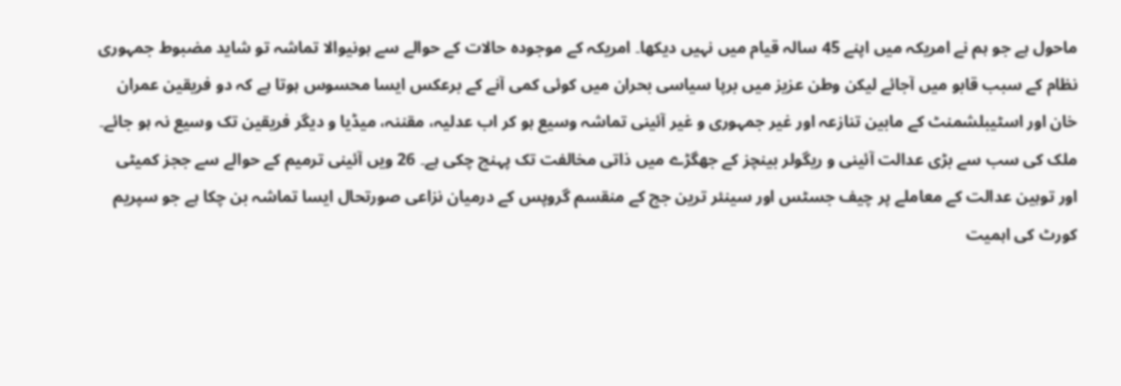ماحول ہے جو ہم نے امریکہ میں اپنے 45 سالہ قیام میں نہیں دیکھا۔ امریکہ کے موجودہ حالات کے حوالے سے ہونیوالا تماشہ تو شاید مضبوط جمہوری نظام کے سبب قابو میں آجائے لیکن وطن عزیز میں برپا سیاسی بحران میں کوئی کمی آنے کے برعکس ایسا محسوس ہوتا ہے کہ دو فریقین عمران خان اور اسٹیبلشمنٹ کے مابین تنازعہ اور غیر جمہوری و غیر آئینی تماشہ وسیع ہو کر اب عدلیہ، مقننہ، میڈیا و دیگر فریقین تک وسیع نہ ہو جائے۔ ملک کی سب سے بڑی عدالت آئینی و ریگولر بینچز کے جھگڑے میں ذاتی مخالفت تک پہنچ چکی ہے۔ 26 ویں آئینی ترمیم کے حوالے سے ججز کمیٹی اور توہین عدالت کے معاملے پر چیف جسٹس اور سینئر ترین جج کے منقسم گروپس کے درمیان نزاعی صورتحال ایسا تماشہ بن چکا ہے جو سپریم کورٹ کی اہمیت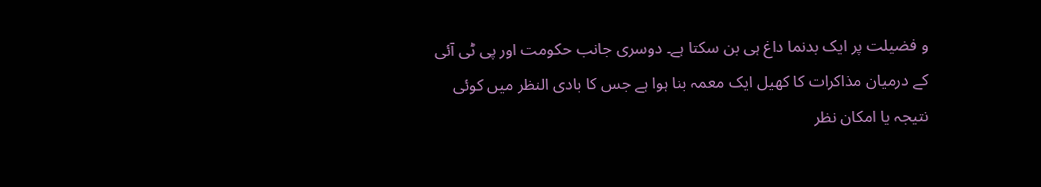و فضیلت پر ایک بدنما داغ ہی بن سکتا ہے۔ دوسری جانب حکومت اور پی ٹی آئی کے درمیان مذاکرات کا کھیل ایک معمہ بنا ہوا ہے جس کا بادی النظر میں کوئی نتیجہ یا امکان نظر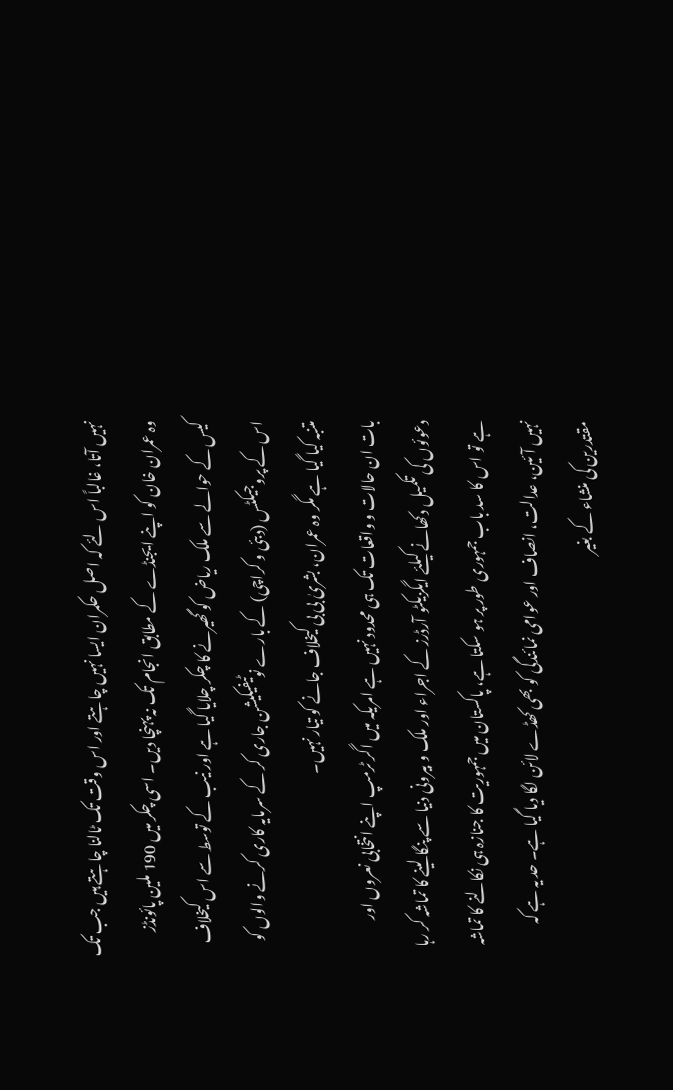نہیں آتا، غالباً اس لئے کہ اصل حکمران ایسا نہیں چاہتے اور اس وقت تک ٹالنا چاہتے ہیں جب تک وہ عمران خان کو اپنے ایجنڈے کے مطابق انجام تک نہ پہنچا دیں۔ اسی چکر میں 190 ملین پائونڈز کیس کے حوالے سے ملک ریاض کو گھیرنے کا چکر چلایا گیا ہے اور نیب کے توسط سے اس کیخلاف اس کے پروجیکٹس (دبئی و کراچی) کے بارے نوٹیفیکیشن جاری کر کے سرمایہ کاری کرنے والوں کو متنبہ کیا گیا ہے مگر وہ عمران، بشریٰ بی بی کیخلاف جانے کو تیار نہیں۔
بات ان حالات و واقعات تک ہی محدود نہیں ہے امریکہ میں اگر ٹرمپ اپنے انتخابی نعروں اور دعوئوں کی تکمیل دکھانے کیلئے ایگزیکٹو آرڈرز کے اجراء اور ملک و بیرونی دنیا سے پنگا لینے کا تماشہ کر رہا ہے تو اس کا سد باب جمہوری طور پر ہو سکتا ہے، پاکستان میں جمہوریت کا جنازہ ہی نکالنے کا تماشہ نہیں آئین، عدالت، انصاف اور عوامی نمائندگی کو بھی کھڈے لائن لگا دیا گیا ہے۔ حد یہ ہے کہ مقتدرین کی منشاء کے بغیر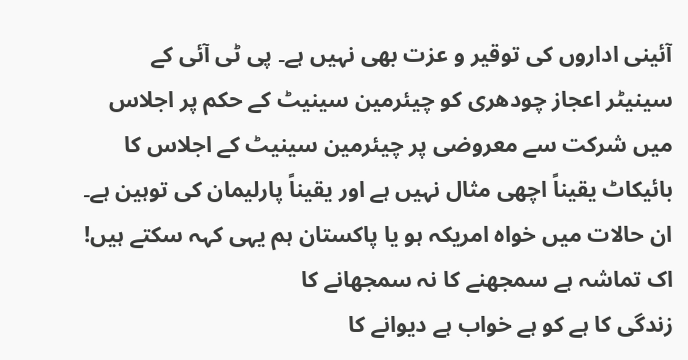آئینی اداروں کی توقیر و عزت بھی نہیں ہے۔ پی ٹی آئی کے سینیٹر اعجاز چودھری کو چیئرمین سینیٹ کے حکم پر اجلاس میں شرکت سے معروضی پر چیئرمین سینیٹ کے اجلاس کا بائیکاٹ یقیناً اچھی مثال نہیں ہے اور یقیناً پارلیمان کی توہین ہے۔ ان حالات میں خواہ امریکہ ہو یا پاکستان ہم یہی کہہ سکتے ہیں!
اک تماشہ ہے سمجھنے کا نہ سمجھانے کا
زندگی کا ہے کو ہے خواب ہے دیوانے کا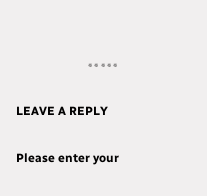٭٭٭٭٭

LEAVE A REPLY

Please enter your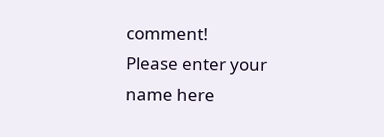comment!
Please enter your name here